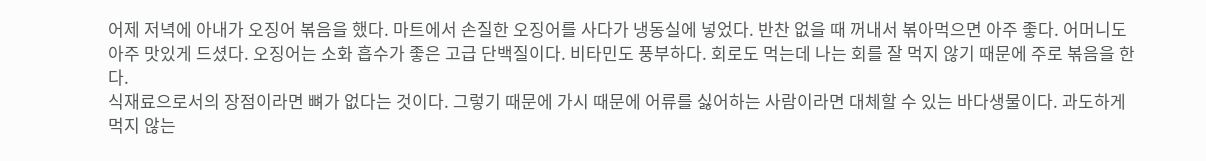어제 저녁에 아내가 오징어 볶음을 했다. 마트에서 손질한 오징어를 사다가 냉동실에 넣었다. 반찬 없을 때 꺼내서 볶아먹으면 아주 좋다. 어머니도 아주 맛있게 드셨다. 오징어는 소화 흡수가 좋은 고급 단백질이다. 비타민도 풍부하다. 회로도 먹는데 나는 회를 잘 먹지 않기 때문에 주로 볶음을 한다.
식재료으로서의 장점이라면 뼈가 없다는 것이다. 그렇기 때문에 가시 때문에 어류를 싫어하는 사람이라면 대체할 수 있는 바다생물이다. 과도하게 먹지 않는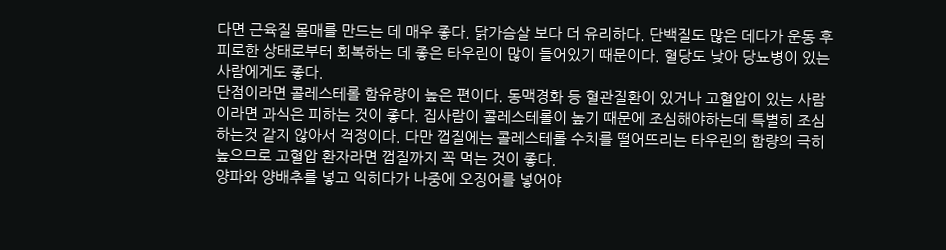다면 근육질 몸매를 만드는 데 매우 좋다. 닭가슴살 보다 더 유리하다. 단백질도 많은 데다가 운동 후 피로한 상태로부터 회복하는 데 좋은 타우린이 많이 들어있기 때문이다. 혈당도 낮아 당뇨병이 있는 사람에게도 좋다.
단점이라면 콜레스테롤 함유량이 높은 편이다. 동맥경화 등 혈관질환이 있거나 고혈압이 있는 사람이라면 과식은 피하는 것이 좋다. 집사람이 콜레스테롤이 높기 때문에 조심해야하는데 특별히 조심하는것 같지 않아서 걱정이다. 다만 껍질에는 콜레스테롤 수치를 떨어뜨리는 타우린의 함량의 극히 높으므로 고혈압 환자라면 껍질까지 꼭 먹는 것이 좋다.
양파와 양배추를 넣고 익히다가 나중에 오징어를 넣어야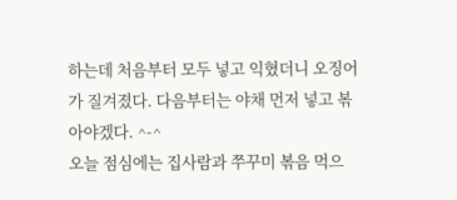하는데 처음부터 모두 넣고 익혔더니 오징어가 질겨졌다. 다음부터는 야채 먼저 넣고 볶아야겠다. ^-^
오늘 점심에는 집사람과 쭈꾸미 볶음 먹으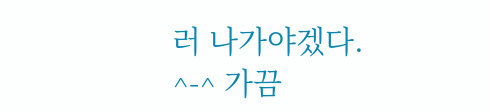러 나가야겠다. ^-^ 가끔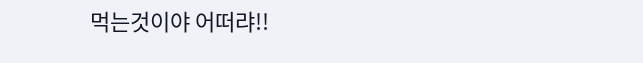먹는것이야 어떠랴!!